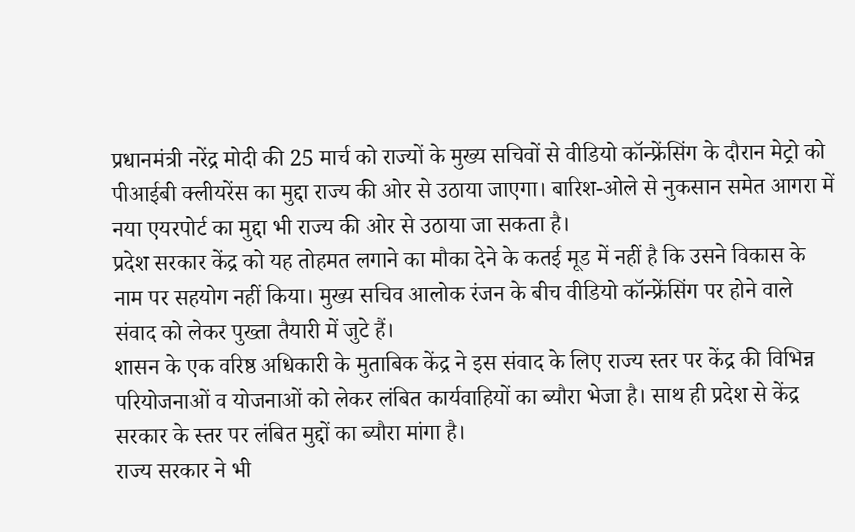प्रधानमंत्री नरेंद्र मोदी की 25 मार्च को राज्यों के मुख्य सचिवों से वीडियो कॉन्फ्रेंसिंग के दौरान मेट्रो को पीआईबी क्लीयरेंस का मुद्दा राज्य की ओर से उठाया जाएगा। बारिश-ओले से नुकसान समेत आगरा में नया एयरपोर्ट का मुद्दा भी राज्य की ओर से उठाया जा सकता है।
प्रदेश सरकार केंद्र को यह तोहमत लगाने का मौका देने के कतई मूड में नहीं है कि उसने विकास के नाम पर सहयोग नहीं किया। मुख्य सचिव आलोक रंजन के बीच वीडियो कॉन्फ्रेंसिंग पर होने वाले संवाद को लेकर पुख्ता तैयारी में जुटे हैं।
शासन के एक वरिष्ठ अधिकारी के मुताबिक केंद्र ने इस संवाद के लिए राज्य स्तर पर केंद्र की विभिन्न परियोजनाओं व योजनाओं को लेकर लंबित कार्यवाहियों का ब्यौरा भेजा है। साथ ही प्रदेश से केंद्र सरकार के स्तर पर लंबित मुद्दों का ब्यौरा मांगा है।
राज्य सरकार ने भी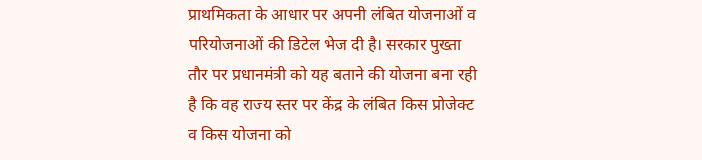प्राथमिकता के आधार पर अपनी लंबित योजनाओं व परियोजनाओं की डिटेल भेज दी है। सरकार पुख्ता तौर पर प्रधानमंत्री को यह बताने की योजना बना रही है कि वह राज्य स्तर पर केंद्र के लंबित किस प्रोजेक्ट व किस योजना को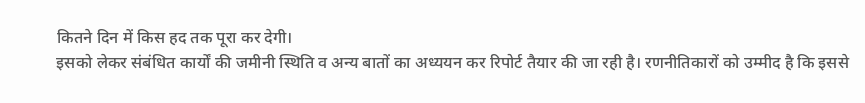कितने दिन में किस हद तक पूरा कर देगी।
इसको लेकर संबंधित कार्यों की जमीनी स्थिति व अन्य बातों का अध्ययन कर रिपोर्ट तैयार की जा रही है। रणनीतिकारों को उम्मीद है कि इससे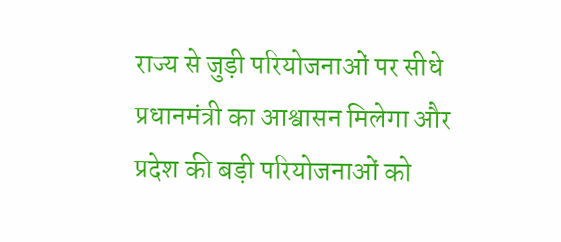राज्य से जुड़ी परियोजनाओं पर सीधे प्रधानमंत्री का आश्वासन मिलेगा और प्रदेश की बड़ी परियोजनाओं को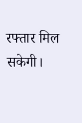रफ्तार मिल सकेगी।